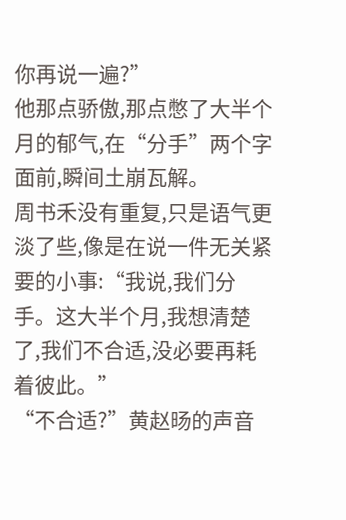你再说一遍?”
他那点骄傲,那点憋了大半个月的郁气,在“分手”两个字面前,瞬间土崩瓦解。
周书禾没有重复,只是语气更淡了些,像是在说一件无关紧要的小事:“我说,我们分手。这大半个月,我想清楚了,我们不合适,没必要再耗着彼此。”
“不合适?”黄赵旸的声音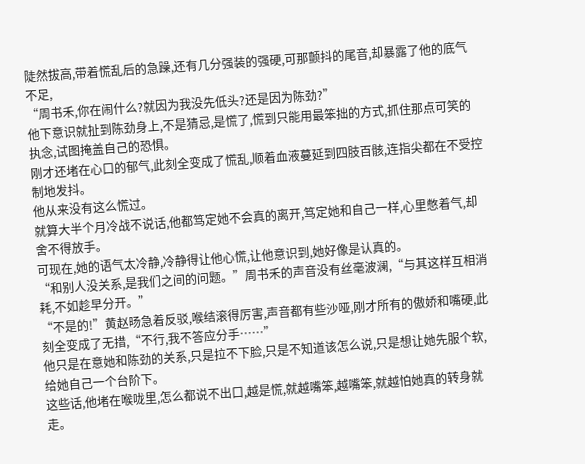陡然拔高,带着慌乱后的急躁,还有几分强装的强硬,可那颤抖的尾音,却暴露了他的底气不足,
“周书禾,你在闹什么?就因为我没先低头?还是因为陈劲?”
他下意识就扯到陈劲身上,不是猜忌,是慌了,慌到只能用最笨拙的方式,抓住那点可笑的执念,试图掩盖自己的恐惧。
刚才还堵在心口的郁气,此刻全变成了慌乱,顺着血液蔓延到四肢百骸,连指尖都在不受控制地发抖。
他从来没有这么慌过。
就算大半个月冷战不说话,他都笃定她不会真的离开,笃定她和自己一样,心里憋着气,却舍不得放手。
可现在,她的语气太冷静,冷静得让他心慌,让他意识到,她好像是认真的。
“和别人没关系,是我们之间的问题。”周书禾的声音没有丝毫波澜,“与其这样互相消耗,不如趁早分开。”
“不是的!”黄赵旸急着反驳,喉结滚得厉害,声音都有些沙哑,刚才所有的傲娇和嘴硬,此刻全变成了无措,“不行,我不答应分手……”
他只是在意她和陈劲的关系,只是拉不下脸,只是不知道该怎么说,只是想让她先服个软,给她自己一个台阶下。
这些话,他堵在喉咙里,怎么都说不出口,越是慌,就越嘴笨,越嘴笨,就越怕她真的转身就走。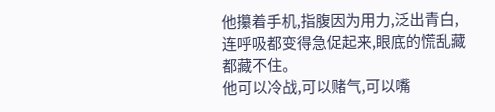他攥着手机,指腹因为用力,泛出青白,连呼吸都变得急促起来,眼底的慌乱藏都藏不住。
他可以冷战,可以赌气,可以嘴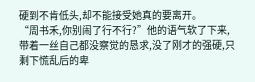硬到不肯低头,却不能接受她真的要离开。
“周书禾,你别闹了行不行?”他的语气软了下来,带着一丝自己都没察觉的恳求,没了刚才的强硬,只剩下慌乱后的卑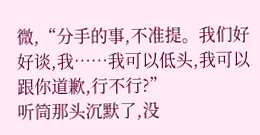微,“分手的事,不准提。我们好好谈,我……我可以低头,我可以跟你道歉,行不行?”
听筒那头沉默了,没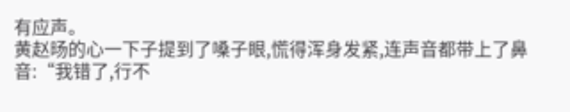有应声。
黄赵旸的心一下子提到了嗓子眼,慌得浑身发紧,连声音都带上了鼻音:“我错了,行不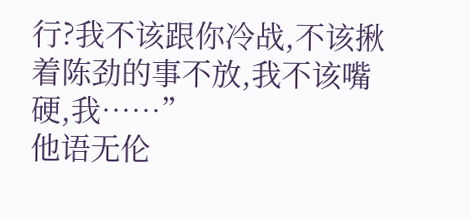行?我不该跟你冷战,不该揪着陈劲的事不放,我不该嘴硬,我……”
他语无伦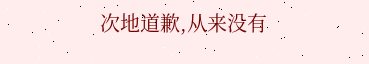次地道歉,从来没有